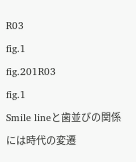R03
fig.1
fig.201R03
fig.1
Smile lineと歯並びの関係には時代の変遷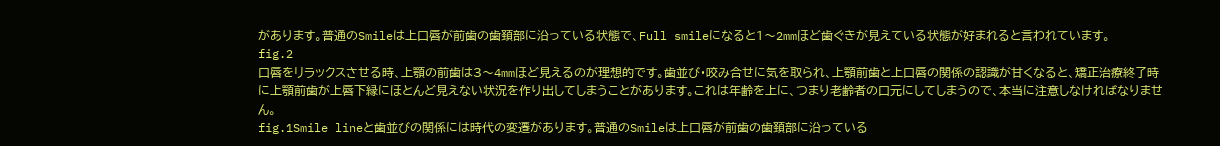があります。普通のSmileは上口唇が前歯の歯頚部に沿っている状態で、Full smileになると1〜2mmほど歯ぐきが見えている状態が好まれると言われています。
fig.2
口唇をリラックスさせる時、上顎の前歯は3〜4mmほど見えるのが理想的です。歯並び・咬み合せに気を取られ、上顎前歯と上口唇の関係の認識が甘くなると、矯正治療終了時に上顎前歯が上唇下縁にほとんど見えない状況を作り出してしまうことがあります。これは年齢を上に、つまり老齢者の口元にしてしまうので、本当に注意しなければなりません。
fig.1Smile lineと歯並びの関係には時代の変遷があります。普通のSmileは上口唇が前歯の歯頚部に沿っている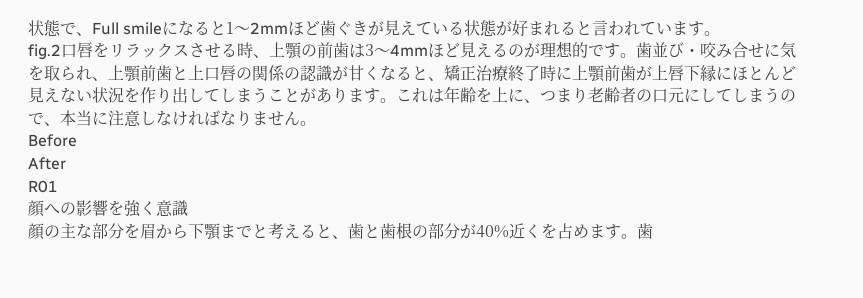状態で、Full smileになると1〜2mmほど歯ぐきが見えている状態が好まれると言われています。
fig.2口唇をリラックスさせる時、上顎の前歯は3〜4mmほど見えるのが理想的です。歯並び・咬み合せに気を取られ、上顎前歯と上口唇の関係の認識が甘くなると、矯正治療終了時に上顎前歯が上唇下縁にほとんど見えない状況を作り出してしまうことがあります。これは年齢を上に、つまり老齢者の口元にしてしまうので、本当に注意しなければなりません。
Before
After
R01
顔への影響を強く意識
顔の主な部分を眉から下顎までと考えると、歯と歯根の部分が40%近くを占めます。歯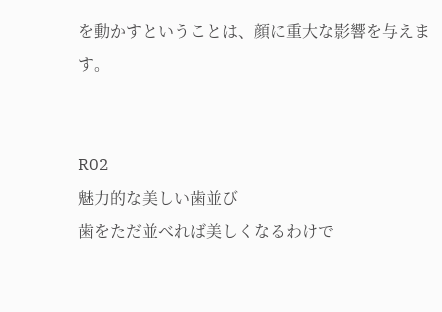を動かすということは、顔に重大な影響を与えます。


R02
魅力的な美しい歯並び
歯をただ並べれば美しくなるわけで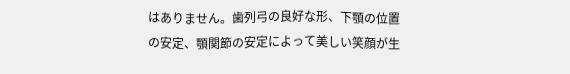はありません。歯列弓の良好な形、下顎の位置の安定、顎関節の安定によって美しい笑顔が生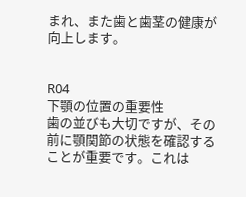まれ、また歯と歯茎の健康が向上します。


R04
下顎の位置の重要性
歯の並びも大切ですが、その前に顎関節の状態を確認することが重要です。これは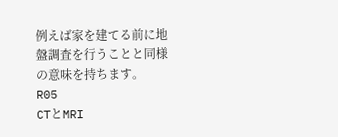例えば家を建てる前に地盤調査を行うことと同様の意味を持ちます。
R05
CTとMRI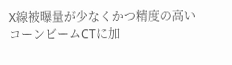X線被曝量が少なくかつ精度の高いコーンビームCTに加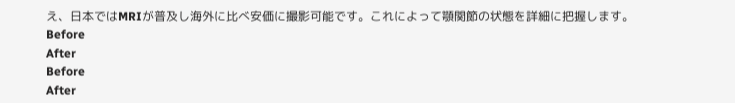え、日本ではMRIが普及し海外に比べ安価に撮影可能です。これによって顎関節の状態を詳細に把握します。
Before
After
Before
After